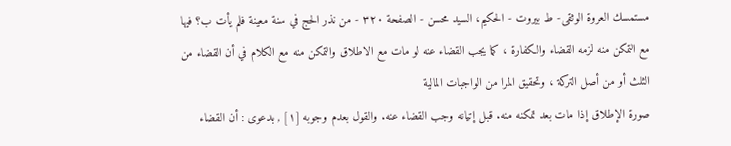مستمسك العروة الوثقى- ط بیروت - الحكيم، السيد محسن - الصفحة ٣٢٠ - من نذر الحج في سنة معينة فلم يأت ب؟ فيها مع التمكن منه لزمه القضاء والكفارة ، كما يجب القضاء عنه لو مات مع الاطلاق والتمكن منه مع الكلام في أن القضاء من الثلث أو من أصل التركة ، وتحقيق المرا من الواجبات المالية
صورة الإطلاق إذا مات بعد تمكنه منه. قبل إتيانه وجب القضاء عنه. والقول بعدم وجوبه [١] , بدعوى : أن القضاء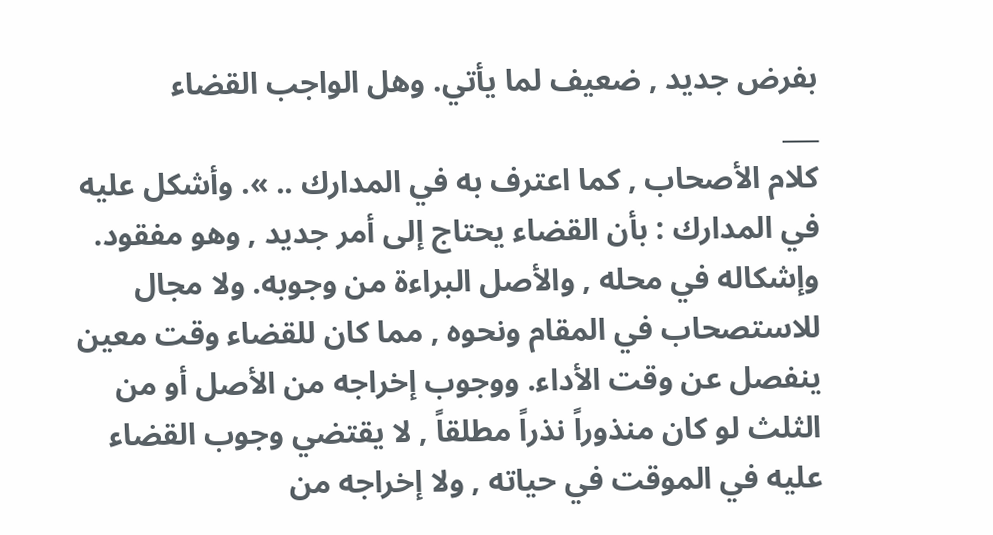بفرض جديد , ضعيف لما يأتي. وهل الواجب القضاء
___
كلام الأصحاب , كما اعترف به في المدارك .. ». وأشكل عليه في المدارك : بأن القضاء يحتاج إلى أمر جديد , وهو مفقود. وإشكاله في محله , والأصل البراءة من وجوبه. ولا مجال للاستصحاب في المقام ونحوه , مما كان للقضاء وقت معين ينفصل عن وقت الأداء. ووجوب إخراجه من الأصل أو من الثلث لو كان منذوراً نذراً مطلقاً , لا يقتضي وجوب القضاء عليه في الموقت في حياته , ولا إخراجه من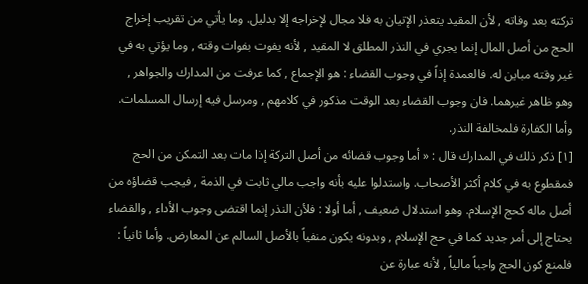تركته بعد وفاته , لأن المقيد يتعذر الإتيان به فلا مجال لإخراجه إلا بدليل. وما يأتي من تقريب إخراج الحج من أصل المال إنما يجري في النذر المطلق لا المقيد , لأنه يفوت بفوات وقته , وما يؤتي به في غير وقته مباين له. فالعمدة إذاً في وجوب القضاء : هو الإجماع , كما عرفت من المدارك والجواهر , وهو ظاهر غيرهما. فان وجوب القضاء بعد الوقت مذكور في كلامهم , ومرسل فيه إرسال المسلمات. وأما الكفارة فلمخالفة النذر.
[١] ذكر ذلك في المدارك قال : « أما وجوب قضائه من أصل التركة إذا مات بعد التمكن من الحج فمقطوع به في كلام أكثر الأصحاب. واستدلوا عليه بأنه واجب مالي ثابت في الذمة , فيجب قضاؤه من أصل ماله كحج الإسلام. وهو استدلال ضعيف , أما أولا : فلأن النذر إنما اقتضى وجوب الأداء , والقضاء يحتاج إلى أمر جديد كما في حج الإسلام , وبدونه يكون منفياً بالأصل السالم عن المعارض. وأما ثانياً : فلمنع كون الحج واجباً مالياً , لأنه عبارة عن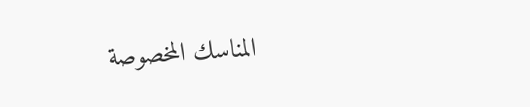المناسك المخصوصة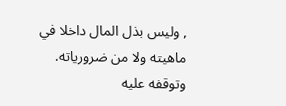, وليس بذل المال داخلا في ماهيته ولا من ضرورياته. وتوقفه عليه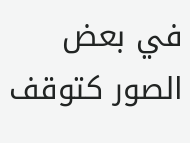في بعض الصور كتوقف